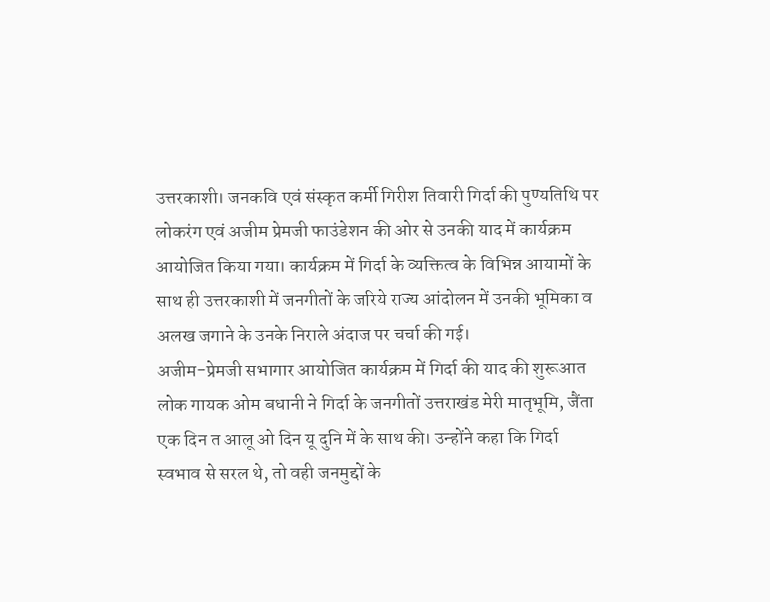उत्तरकाशी। जनकवि एवं संस्कृत कर्मी गिरीश तिवारी गिर्दा की पुण्यतिथि पर लोकरंग एवं अजीम प्रेमजी फाउंडेशन की ओर से उनकी याद में कार्यक्रम आयोजित किया गया। कार्यक्रम में गिर्दा के व्यक्तित्व के विभिन्न आयामों के साथ ही उत्तरकाशी में जनगीतों के जरिये राज्य आंदोलन में उनकी भूमिका व अलख जगाने के उनके निराले अंदाज पर चर्चा की गई।
अजीम-प्रेमजी सभागार आयोजित कार्यक्रम में गिर्दा की याद की शुरूआत लोक गायक ओम बधानी ने गिर्दा के जनगीतों उत्तराखंड मेरी मातृभूमि, जैंता एक दिन त आलू ओ दिन यू दुनि में के साथ की। उन्होंने कहा कि गिर्दा स्वभाव से सरल थे, तो वही जनमुद्दों के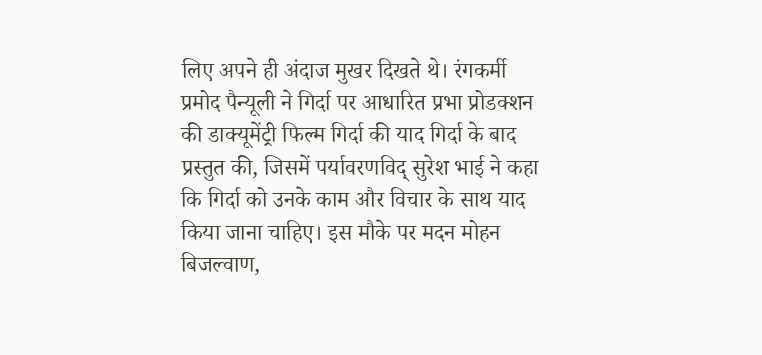लिए अपने ही अंदाज मुखर दिखते थे। रंगकर्मी प्रमोद पैन्यूली ने गिर्दा पर आधारित प्रभा प्रोडक्शन की डाक्यूमेंट्री फिल्म गिर्दा की याद गिर्दा के बाद प्रस्तुत की, जिसमें पर्यावरणविद् सुरेश भाई ने कहा कि गिर्दा को उनके काम और विचार के साथ याद किया जाना चाहिए। इस मौके पर मदन मोहन बिजल्वाण,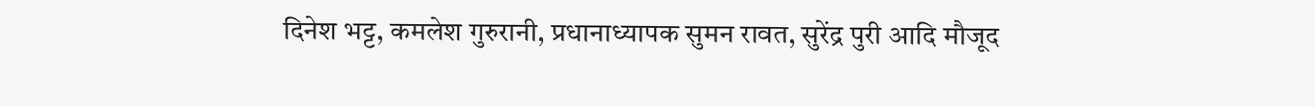दिनेश भट्ट, कमलेश गुरुरानी, प्रधानाध्यापक सुमन रावत, सुरेंद्र पुरी आदि मौजूद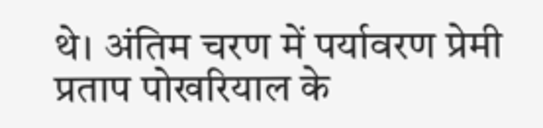थे। अंतिम चरण में पर्यावरण प्रेमी प्रताप पोखरियाल के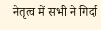नेतृत्व में सभी ने गिर्दा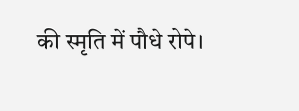की स्मृति में पौधे रोपे।